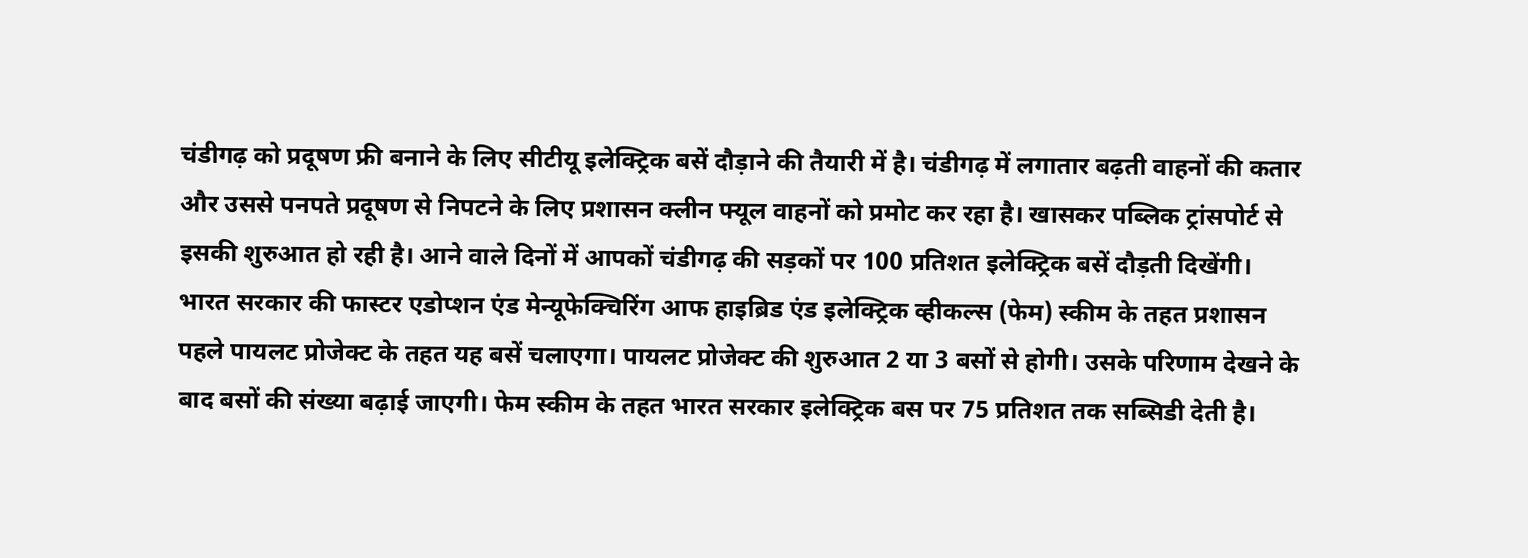चंडीगढ़ को प्रदूषण फ्री बनाने के लिए सीटीयू इलेक्ट्रिक बसें दौड़ाने की तैयारी में है। चंडीगढ़ में लगातार बढ़ती वाहनों की कतार और उससे पनपते प्रदूषण से निपटने के लिए प्रशासन क्लीन फ्यूल वाहनों को प्रमोट कर रहा है। खासकर पब्लिक ट्रांसपोर्ट से इसकी शुरुआत हो रही है। आने वाले दिनों में आपकों चंडीगढ़ की सड़कों पर 100 प्रतिशत इलेक्ट्रिक बसें दौड़ती दिखेंगी।
भारत सरकार की फास्टर एडोप्शन एंड मेन्यूफेक्चिरिंग आफ हाइब्रिड एंड इलेक्ट्रिक व्हीकल्स (फेम) स्कीम के तहत प्रशासन पहले पायलट प्रोजेक्ट के तहत यह बसें चलाएगा। पायलट प्रोजेक्ट की शुरुआत 2 या 3 बसों से होगी। उसके परिणाम देखने के बाद बसों की संख्या बढ़ाई जाएगी। फेम स्कीम के तहत भारत सरकार इलेक्ट्रिक बस पर 75 प्रतिशत तक सब्सिडी देती है।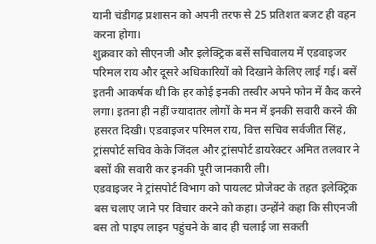यानी चंडीगढ़ प्रशासन को अपनी तरफ से 25 प्रतिशत बजट ही वहन करना होगा।
शुक्रवार को सीएनजी और इलेक्ट्रिक बसें सचिवालय में एडवाइजर परिमल राय और दूसरे अधिकारियों को दिखाने केलिए लाई गई। बसें इतनी आकर्षक थी कि हर कोई इनकी तस्वीर अपने फोन में कैद करने लगा। इतना ही नहीं ज्यादातर लोगों के मन में इनकी सवारी करने की हसरत दिखी। एडवाइजर परिमल राय, वित्त सचिव सर्वजीत सिंह, ट्रांसपोर्ट सचिव केके जिंदल और ट्रांसपोर्ट डायरेक्टर अमित तलवार ने बसों की सवारी कर इनकी पूरी जानकारी ली।
एडवाइजर ने ट्रांसपोर्ट विभाग को पायलट प्रोजेक्ट के तहत इलेक्ट्रिक बस चलाए जाने पर विचार करने को कहा। उन्होंने कहा कि सीएनजी बस तो पाइप लाइन पहुंचने के बाद ही चलाई जा सकती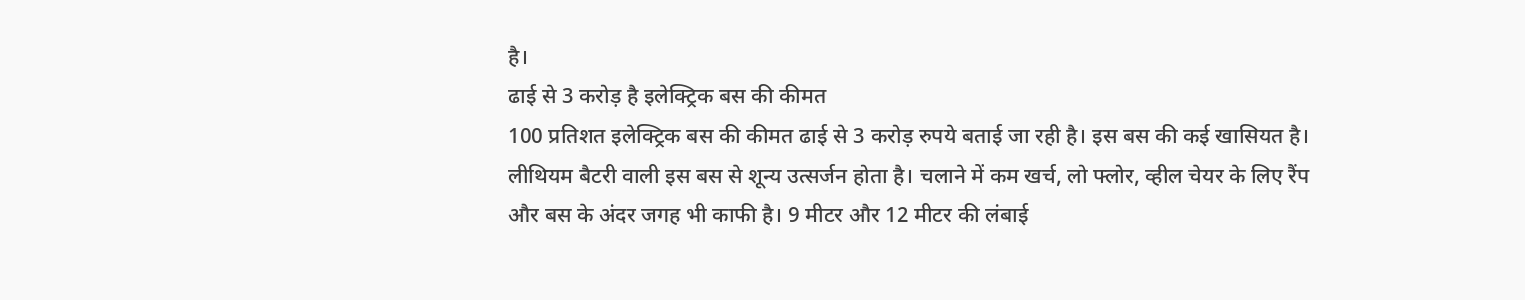है।
ढाई से 3 करोड़ है इलेक्ट्रिक बस की कीमत
100 प्रतिशत इलेक्ट्रिक बस की कीमत ढाई से 3 करोड़ रुपये बताई जा रही है। इस बस की कई खासियत है। लीथियम बैटरी वाली इस बस से शून्य उत्सर्जन होता है। चलाने में कम खर्च, लो फ्लोर, व्हील चेयर के लिए रैंप और बस के अंदर जगह भी काफी है। 9 मीटर और 12 मीटर की लंबाई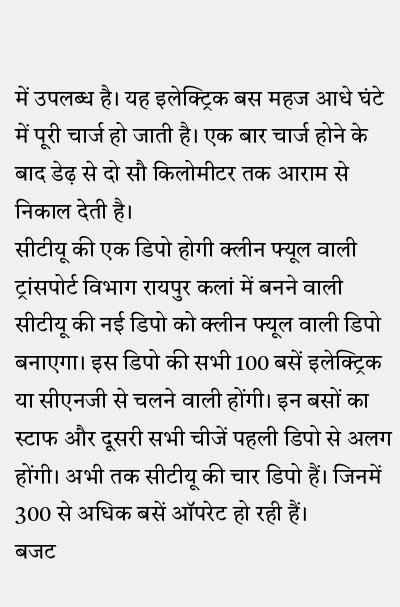में उपलब्ध है। यह इलेक्ट्रिक बस महज आधे घंटे में पूरी चार्ज हो जाती है। एक बार चार्ज होने के बाद डेढ़ से दो सौ किलोमीटर तक आराम से निकाल देती है।
सीटीयू की एक डिपो होगी क्लीन फ्यूल वाली
ट्रांसपोर्ट विभाग रायपुर कलां में बनने वाली सीटीयू की नई डिपो को क्लीन फ्यूल वाली डिपो बनाएगा। इस डिपो की सभी 100 बसें इलेक्ट्रिक या सीएनजी से चलने वाली होंगी। इन बसों का स्टाफ और दूसरी सभी चीजें पहली डिपो से अलग होंगी। अभी तक सीटीयू की चार डिपो हैं। जिनमें 300 से अधिक बसें ऑपरेट हो रही हैं।
बजट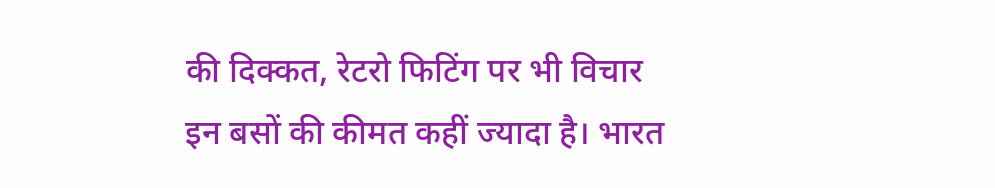की दिक्कत, रेटरो फिटिंग पर भी विचार
इन बसों की कीमत कहीं ज्यादा है। भारत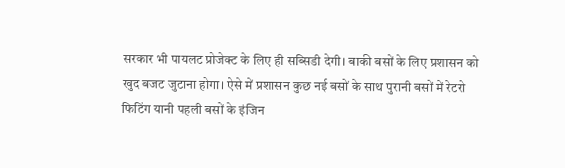सरकार भी पायलट प्रोजेक्ट के लिए ही सब्सिडी देगी। बाकी बसों के लिए प्रशासन को खुद बजट जुटाना होगा। ऐसे में प्रशासन कुछ नई बसों के साथ पुरानी बसों में रेटरो फिटिंग यानी पहली बसों के इंजिन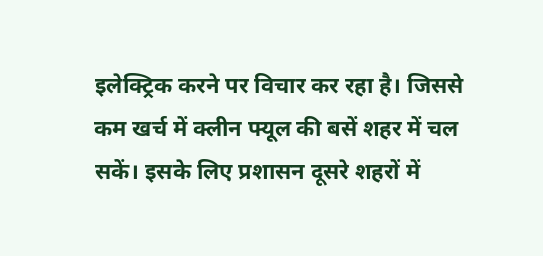इलेक्ट्रिक करने पर विचार कर रहा है। जिससे कम खर्च में क्लीन फ्यूल की बसें शहर में चल सकें। इसके लिए प्रशासन दूसरे शहरों में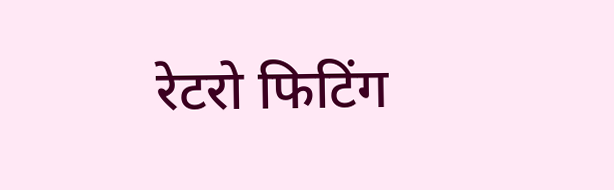रेटरो फिटिंग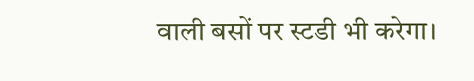वाली बसों पर स्टडी भी करेगा।